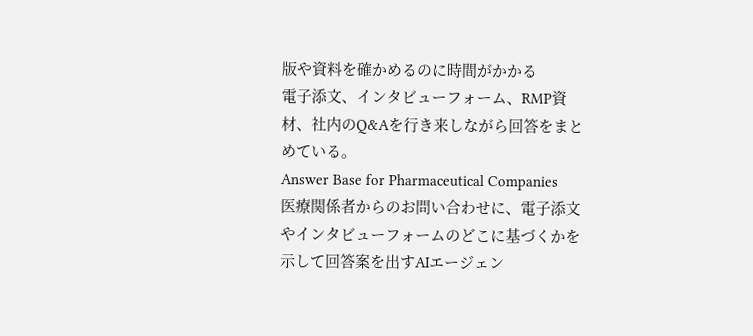版や資料を確かめるのに時間がかかる
電子添文、インタビューフォーム、RMP資材、社内のQ&Aを行き来しながら回答をまとめている。
Answer Base for Pharmaceutical Companies
医療関係者からのお問い合わせに、電子添文やインタビューフォームのどこに基づくかを示して回答案を出すAIエージェン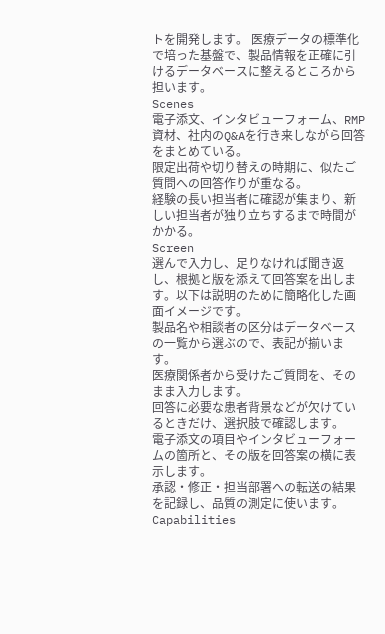トを開発します。 医療データの標準化で培った基盤で、製品情報を正確に引けるデータベースに整えるところから担います。
Scenes
電子添文、インタビューフォーム、RMP資材、社内のQ&Aを行き来しながら回答をまとめている。
限定出荷や切り替えの時期に、似たご質問への回答作りが重なる。
経験の長い担当者に確認が集まり、新しい担当者が独り立ちするまで時間がかかる。
Screen
選んで入力し、足りなければ聞き返し、根拠と版を添えて回答案を出します。以下は説明のために簡略化した画面イメージです。
製品名や相談者の区分はデータベースの一覧から選ぶので、表記が揃います。
医療関係者から受けたご質問を、そのまま入力します。
回答に必要な患者背景などが欠けているときだけ、選択肢で確認します。
電子添文の項目やインタビューフォームの箇所と、その版を回答案の横に表示します。
承認・修正・担当部署への転送の結果を記録し、品質の測定に使います。
Capabilities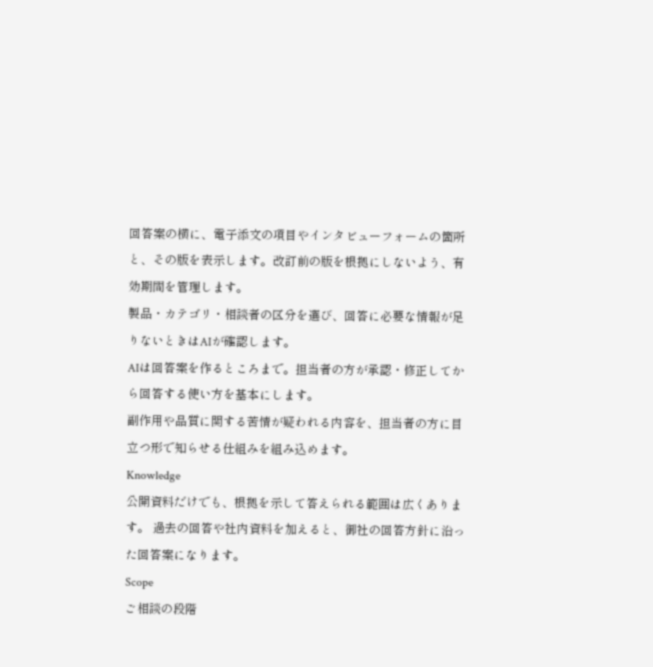回答案の横に、電子添文の項目やインタビューフォームの箇所と、その版を表示します。改訂前の版を根拠にしないよう、有効期間を管理します。
製品・カテゴリ・相談者の区分を選び、回答に必要な情報が足りないときはAIが確認します。
AIは回答案を作るところまで。担当者の方が承認・修正してから回答する使い方を基本にします。
副作用や品質に関する苦情が疑われる内容を、担当者の方に目立つ形で知らせる仕組みを組み込めます。
Knowledge
公開資料だけでも、根拠を示して答えられる範囲は広くあります。 過去の回答や社内資料を加えると、御社の回答方針に沿った回答案になります。
Scope
ご相談の段階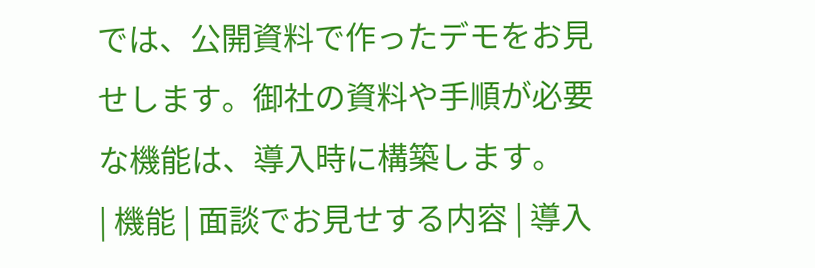では、公開資料で作ったデモをお見せします。御社の資料や手順が必要な機能は、導入時に構築します。
| 機能 | 面談でお見せする内容 | 導入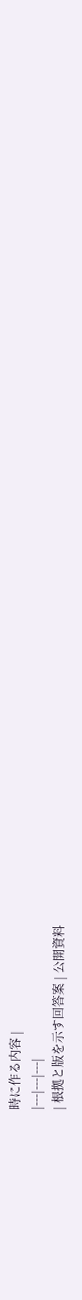時に作る内容 |
|---|---|---|
| 根拠と版を示す回答案 | 公開資料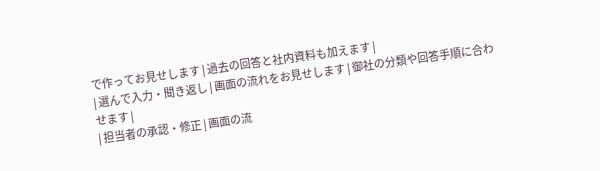で作ってお見せします | 過去の回答と社内資料も加えます |
| 選んで入力・聞き返し | 画面の流れをお見せします | 御社の分類や回答手順に合わせます |
| 担当者の承認・修正 | 画面の流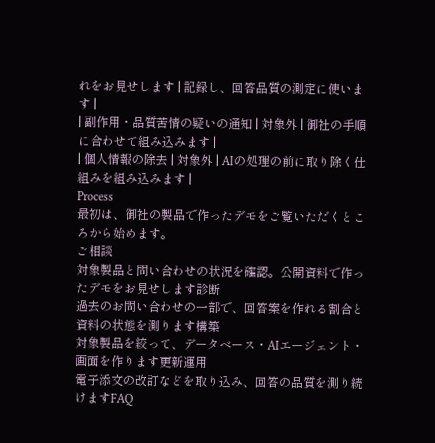れをお見せします | 記録し、回答品質の測定に使います |
| 副作用・品質苦情の疑いの通知 | 対象外 | 御社の手順に合わせて組み込みます |
| 個人情報の除去 | 対象外 | AIの処理の前に取り除く仕組みを組み込みます |
Process
最初は、御社の製品で作ったデモをご覧いただくところから始めます。
ご相談
対象製品と問い合わせの状況を確認。公開資料で作ったデモをお見せします診断
過去のお問い合わせの一部で、回答案を作れる割合と資料の状態を測ります構築
対象製品を絞って、データベース・AIエージェント・画面を作ります更新運用
電子添文の改訂などを取り込み、回答の品質を測り続けますFAQ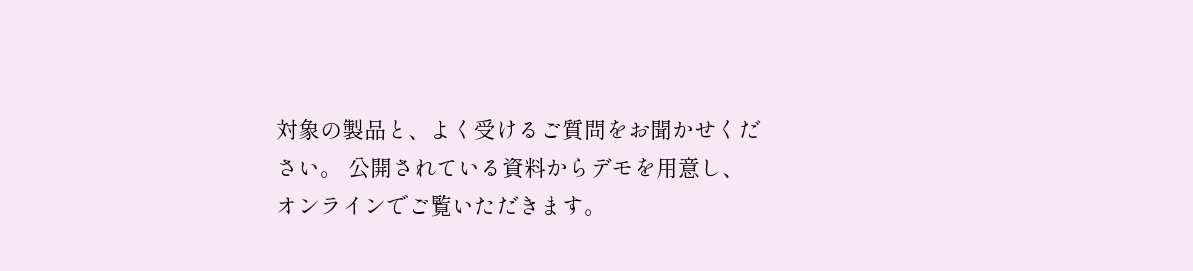対象の製品と、よく受けるご質問をお聞かせください。 公開されている資料からデモを用意し、オンラインでご覧いただきます。